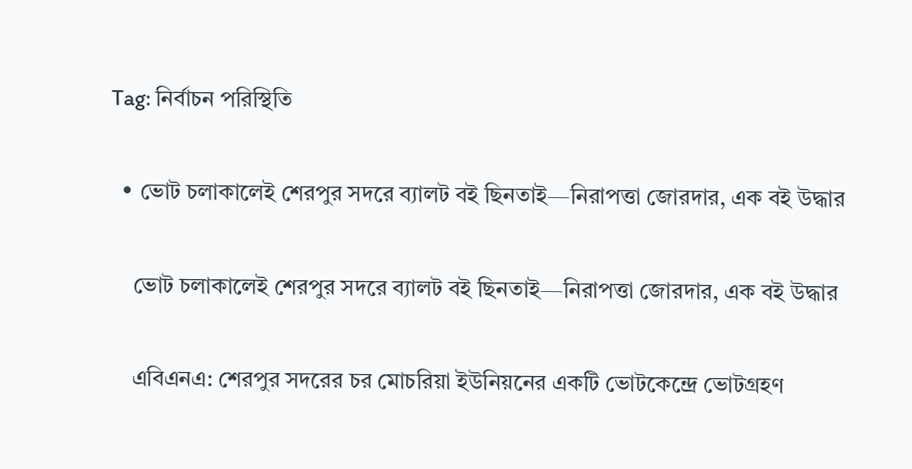Tag: নির্বাচন পরিস্থিতি

  • ভোট চলাকালেই শেরপুর সদরে ব্যালট বই ছিনতাই—নিরাপত্তা জোরদার, এক বই উদ্ধার

    ভোট চলাকালেই শেরপুর সদরে ব্যালট বই ছিনতাই—নিরাপত্তা জোরদার, এক বই উদ্ধার

    এবিএনএ: শেরপুর সদরের চর মোচরিয়া ইউনিয়নের একটি ভোটকেন্দ্রে ভোটগ্রহণ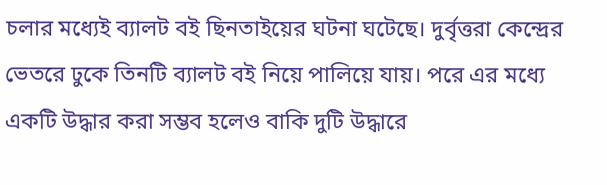চলার মধ্যেই ব্যালট বই ছিনতাইয়ের ঘটনা ঘটেছে। দুর্বৃত্তরা কেন্দ্রের ভেতরে ঢুকে তিনটি ব্যালট বই নিয়ে পালিয়ে যায়। পরে এর মধ্যে একটি উদ্ধার করা সম্ভব হলেও বাকি দুটি উদ্ধারে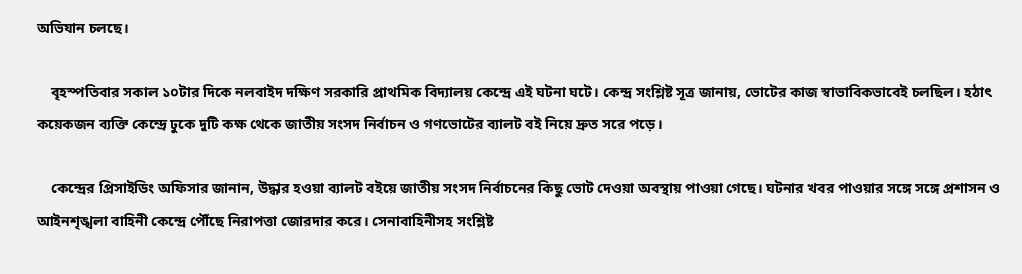অভিযান চলছে।

    বৃহস্পতিবার সকাল ১০টার দিকে নলবাইদ দক্ষিণ সরকারি প্রাথমিক বিদ্যালয় কেন্দ্রে এই ঘটনা ঘটে। কেন্দ্র সংশ্লিষ্ট সূত্র জানায়, ভোটের কাজ স্বাভাবিকভাবেই চলছিল। হঠাৎ কয়েকজন ব্যক্তি কেন্দ্রে ঢুকে দুটি কক্ষ থেকে জাতীয় সংসদ নির্বাচন ও গণভোটের ব্যালট বই নিয়ে দ্রুত সরে পড়ে।

    কেন্দ্রের প্রিসাইডিং অফিসার জানান, উদ্ধার হওয়া ব্যালট বইয়ে জাতীয় সংসদ নির্বাচনের কিছু ভোট দেওয়া অবস্থায় পাওয়া গেছে। ঘটনার খবর পাওয়ার সঙ্গে সঙ্গে প্রশাসন ও আইনশৃঙ্খলা বাহিনী কেন্দ্রে পৌঁছে নিরাপত্তা জোরদার করে। সেনাবাহিনীসহ সংশ্লিষ্ট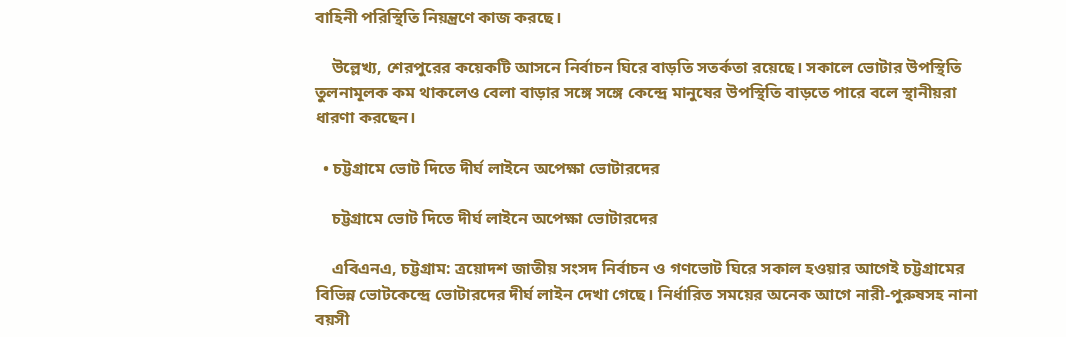বাহিনী পরিস্থিতি নিয়ন্ত্রণে কাজ করছে।

    উল্লেখ্য, শেরপুরের কয়েকটি আসনে নির্বাচন ঘিরে বাড়তি সতর্কতা রয়েছে। সকালে ভোটার উপস্থিতি তুলনামূলক কম থাকলেও বেলা বাড়ার সঙ্গে সঙ্গে কেন্দ্রে মানুষের উপস্থিতি বাড়তে পারে বলে স্থানীয়রা ধারণা করছেন।

  • চট্টগ্রামে ভোট দিতে দীর্ঘ লাইনে অপেক্ষা ভোটারদের

    চট্টগ্রামে ভোট দিতে দীর্ঘ লাইনে অপেক্ষা ভোটারদের

    এবিএনএ, চট্টগ্রাম: ত্রয়োদশ জাতীয় সংসদ নির্বাচন ও গণভোট ঘিরে সকাল হওয়ার আগেই চট্টগ্রামের বিভিন্ন ভোটকেন্দ্রে ভোটারদের দীর্ঘ লাইন দেখা গেছে। নির্ধারিত সময়ের অনেক আগে নারী-পুরুষসহ নানা বয়সী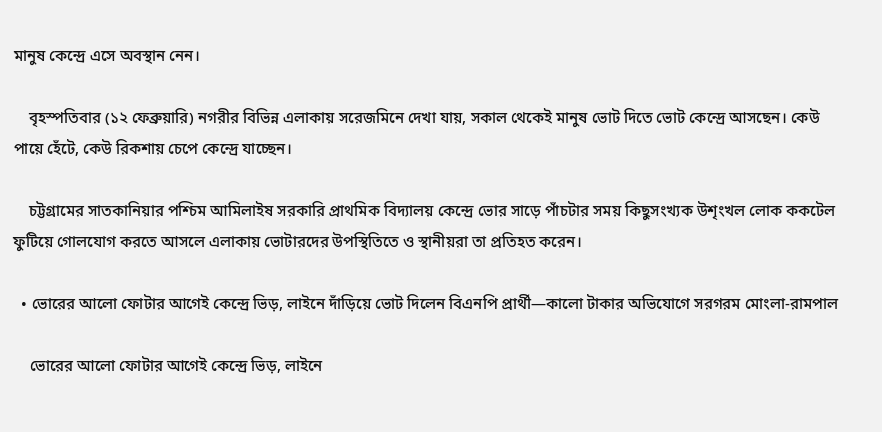মানুষ কেন্দ্রে এসে অবস্থান নেন।

    বৃহস্পতিবার (১২ ফেব্রুয়ারি) নগরীর বিভিন্ন এলাকায় সরেজমিনে দেখা যায়, সকাল থেকেই মানুষ ভোট দিতে ভোট কেন্দ্রে আসছেন। কেউ পায়ে হেঁটে, কেউ রিকশায় চেপে কেন্দ্রে যাচ্ছেন।

    চট্টগ্রামের সাতকানিয়ার পশ্চিম আমিলাইষ সরকারি প্রাথমিক বিদ্যালয় কেন্দ্রে ভোর সাড়ে পাঁচটার সময় কিছুসংখ্যক উশৃংখল লোক ককটেল ফুটিয়ে গোলযোগ করতে আসলে এলাকায় ভোটারদের উপস্থিতিতে ও স্থানীয়রা তা প্রতিহত করেন।

  • ভোরের আলো ফোটার আগেই কেন্দ্রে ভিড়, লাইনে দাঁড়িয়ে ভোট দিলেন বিএনপি প্রার্থী—কালো টাকার অভিযোগে সরগরম মোংলা-রামপাল

    ভোরের আলো ফোটার আগেই কেন্দ্রে ভিড়, লাইনে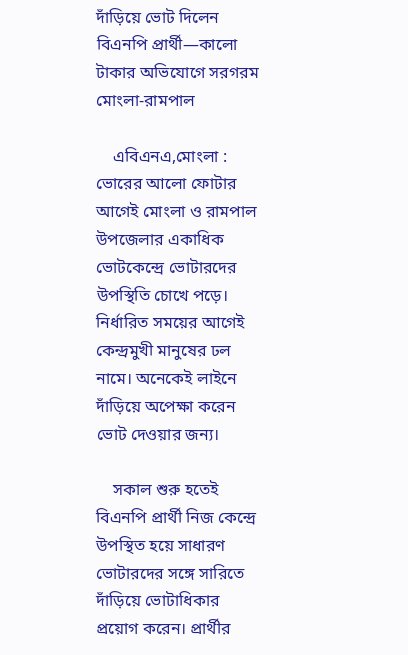দাঁড়িয়ে ভোট দিলেন বিএনপি প্রার্থী—কালো টাকার অভিযোগে সরগরম মোংলা-রামপাল

    এবিএনএ,মোংলা : ভোরের আলো ফোটার আগেই মোংলা ও রামপাল উপজেলার একাধিক ভোটকেন্দ্রে ভোটারদের উপস্থিতি চোখে পড়ে। নির্ধারিত সময়ের আগেই কেন্দ্রমুখী মানুষের ঢল নামে। অনেকেই লাইনে দাঁড়িয়ে অপেক্ষা করেন ভোট দেওয়ার জন্য।

    সকাল শুরু হতেই বিএনপি প্রার্থী নিজ কেন্দ্রে উপস্থিত হয়ে সাধারণ ভোটারদের সঙ্গে সারিতে দাঁড়িয়ে ভোটাধিকার প্রয়োগ করেন। প্রার্থীর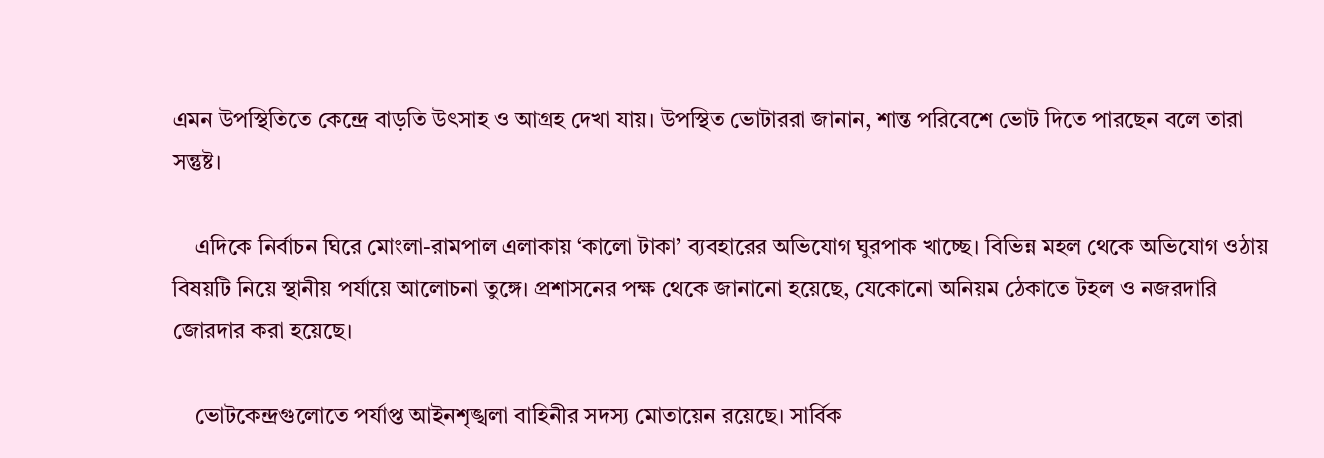এমন উপস্থিতিতে কেন্দ্রে বাড়তি উৎসাহ ও আগ্রহ দেখা যায়। উপস্থিত ভোটাররা জানান, শান্ত পরিবেশে ভোট দিতে পারছেন বলে তারা সন্তুষ্ট।

    এদিকে নির্বাচন ঘিরে মোংলা-রামপাল এলাকায় ‘কালো টাকা’ ব্যবহারের অভিযোগ ঘুরপাক খাচ্ছে। বিভিন্ন মহল থেকে অভিযোগ ওঠায় বিষয়টি নিয়ে স্থানীয় পর্যায়ে আলোচনা তুঙ্গে। প্রশাসনের পক্ষ থেকে জানানো হয়েছে, যেকোনো অনিয়ম ঠেকাতে টহল ও নজরদারি জোরদার করা হয়েছে।

    ভোটকেন্দ্রগুলোতে পর্যাপ্ত আইনশৃঙ্খলা বাহিনীর সদস্য মোতায়েন রয়েছে। সার্বিক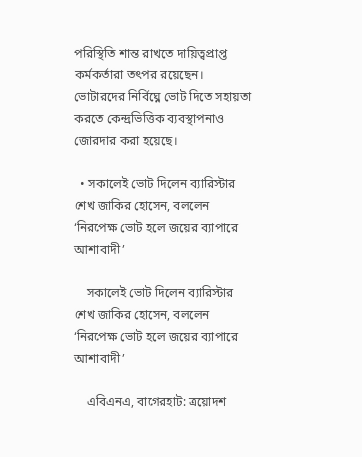পরিস্থিতি শান্ত রাখতে দায়িত্বপ্রাপ্ত কর্মকর্তারা তৎপর রয়েছেন। ভোটারদের নির্বিঘ্নে ভোট দিতে সহায়তা করতে কেন্দ্রভিত্তিক ব্যবস্থাপনাও জোরদার করা হয়েছে।

  • সকালেই ভোট দিলেন ব্যারিস্টার শেখ জাকির হোসেন, বললেন ‘নিরপেক্ষ ভোট হলে জয়ের ব্যাপারে আশাবাদী’

    সকালেই ভোট দিলেন ব্যারিস্টার শেখ জাকির হোসেন, বললেন ‘নিরপেক্ষ ভোট হলে জয়ের ব্যাপারে আশাবাদী’

    এবিএনএ, বাগেরহাট: ত্রয়োদশ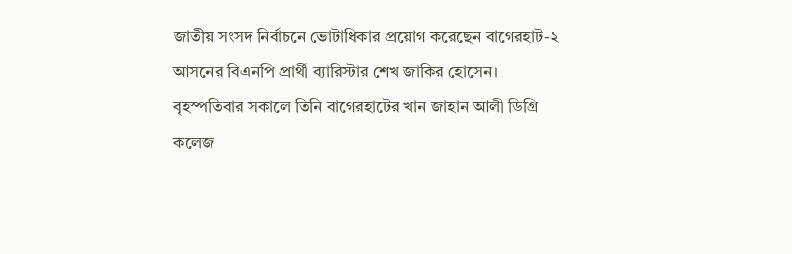জাতীয় সংসদ নির্বাচনে ভোটাধিকার প্রয়োগ করেছেন বাগেরহাট-২ আসনের বিএনপি প্রার্থী ব্যারিস্টার শেখ জাকির হোসেন। বৃহস্পতিবার সকালে তিনি বাগেরহাটের খান জাহান আলী ডিগ্রি কলেজ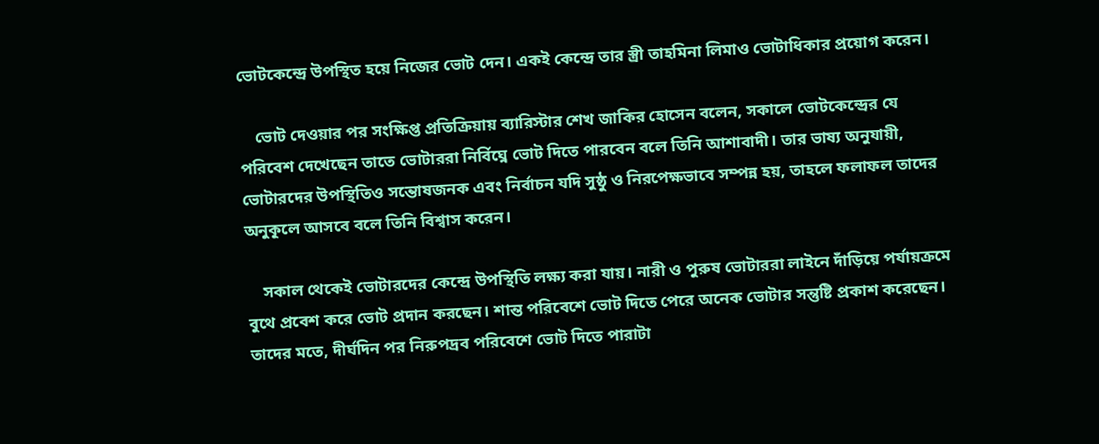ভোটকেন্দ্রে উপস্থিত হয়ে নিজের ভোট দেন। একই কেন্দ্রে তার স্ত্রী তাহমিনা লিমাও ভোটাধিকার প্রয়োগ করেন।

    ভোট দেওয়ার পর সংক্ষিপ্ত প্রতিক্রিয়ায় ব্যারিস্টার শেখ জাকির হোসেন বলেন, সকালে ভোটকেন্দ্রের যে পরিবেশ দেখেছেন তাতে ভোটাররা নির্বিঘ্নে ভোট দিতে পারবেন বলে তিনি আশাবাদী। তার ভাষ্য অনুযায়ী, ভোটারদের উপস্থিতিও সন্তোষজনক এবং নির্বাচন যদি সুষ্ঠু ও নিরপেক্ষভাবে সম্পন্ন হয়, তাহলে ফলাফল তাদের অনুকূলে আসবে বলে তিনি বিশ্বাস করেন।

    সকাল থেকেই ভোটারদের কেন্দ্রে উপস্থিতি লক্ষ্য করা যায়। নারী ও পুরুষ ভোটাররা লাইনে দাঁড়িয়ে পর্যায়ক্রমে বুথে প্রবেশ করে ভোট প্রদান করছেন। শান্ত পরিবেশে ভোট দিতে পেরে অনেক ভোটার সন্তুষ্টি প্রকাশ করেছেন। তাদের মতে, দীর্ঘদিন পর নিরুপদ্রব পরিবেশে ভোট দিতে পারাটা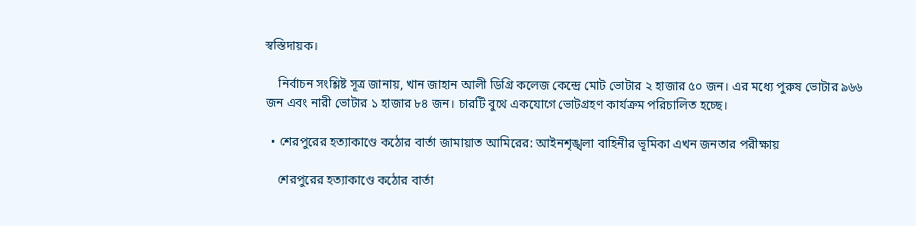স্বস্তিদায়ক।

    নির্বাচন সংশ্লিষ্ট সূত্র জানায়, খান জাহান আলী ডিগ্রি কলেজ কেন্দ্রে মোট ভোটার ২ হাজার ৫০ জন। এর মধ্যে পুরুষ ভোটার ৯৬৬ জন এবং নারী ভোটার ১ হাজার ৮৪ জন। চারটি বুথে একযোগে ভোটগ্রহণ কার্যক্রম পরিচালিত হচ্ছে।

  • শেরপুরের হত্যাকাণ্ডে কঠোর বার্তা জামায়াত আমিরের: আইনশৃঙ্খলা বাহিনীর ভূমিকা এখন জনতার পরীক্ষায়

    শেরপুরের হত্যাকাণ্ডে কঠোর বার্তা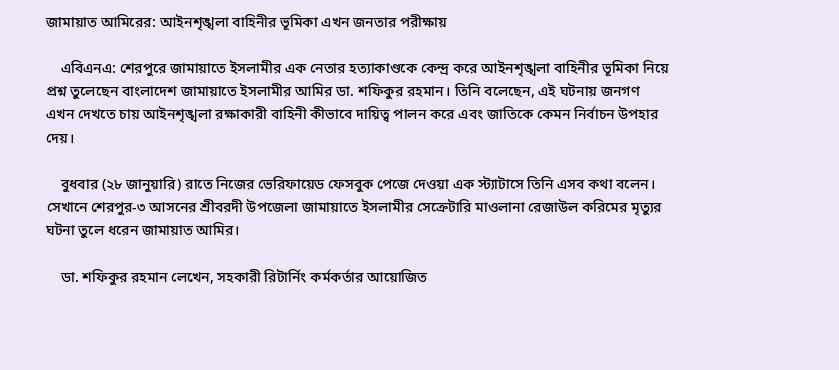জামায়াত আমিরের: আইনশৃঙ্খলা বাহিনীর ভূমিকা এখন জনতার পরীক্ষায়

    এবিএনএ: শেরপুরে জামায়াতে ইসলামীর এক নেতার হত্যাকাণ্ডকে কেন্দ্র করে আইনশৃঙ্খলা বাহিনীর ভূমিকা নিয়ে প্রশ্ন তুলেছেন বাংলাদেশ জামায়াতে ইসলামীর আমির ডা. শফিকুর রহমান। তিনি বলেছেন, এই ঘটনায় জনগণ এখন দেখতে চায় আইনশৃঙ্খলা রক্ষাকারী বাহিনী কীভাবে দায়িত্ব পালন করে এবং জাতিকে কেমন নির্বাচন উপহার দেয়।

    বুধবার (২৮ জানুয়ারি) রাতে নিজের ভেরিফায়েড ফেসবুক পেজে দেওয়া এক স্ট্যাটাসে তিনি এসব কথা বলেন। সেখানে শেরপুর-৩ আসনের শ্রীবরদী উপজেলা জামায়াতে ইসলামীর সেক্রেটারি মাওলানা রেজাউল করিমের মৃত্যুর ঘটনা তুলে ধরেন জামায়াত আমির।

    ডা. শফিকুর রহমান লেখেন, সহকারী রিটার্নিং কর্মকর্তার আয়োজিত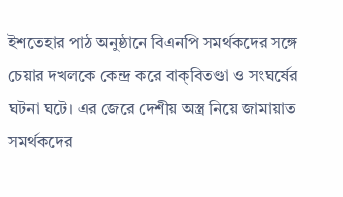ইশতেহার পাঠ অনুষ্ঠানে বিএনপি সমর্থকদের সঙ্গে চেয়ার দখলকে কেন্দ্র করে বাক্‌বিতণ্ডা ও সংঘর্ষের ঘটনা ঘটে। এর জেরে দেশীয় অস্ত্র নিয়ে জামায়াত সমর্থকদের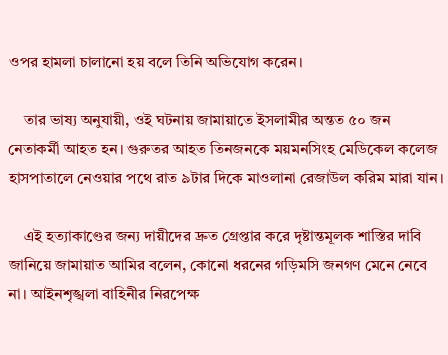ওপর হামলা চালানো হয় বলে তিনি অভিযোগ করেন।

    তার ভাষ্য অনুযায়ী, ওই ঘটনায় জামায়াতে ইসলামীর অন্তত ৫০ জন নেতাকর্মী আহত হন। গুরুতর আহত তিনজনকে ময়মনসিংহ মেডিকেল কলেজ হাসপাতালে নেওয়ার পথে রাত ৯টার দিকে মাওলানা রেজাউল করিম মারা যান।

    এই হত্যাকাণ্ডের জন্য দায়ীদের দ্রুত গ্রেপ্তার করে দৃষ্টান্তমূলক শাস্তির দাবি জানিয়ে জামায়াত আমির বলেন, কোনো ধরনের গড়িমসি জনগণ মেনে নেবে না। আইনশৃঙ্খলা বাহিনীর নিরপেক্ষ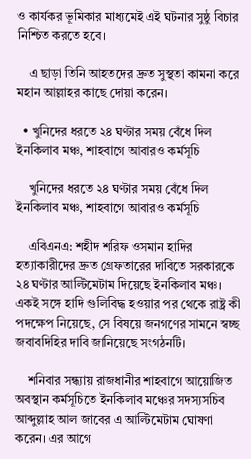ও কার্যকর ভূমিকার মাধ্যমেই এই ঘটনার সুষ্ঠু বিচার নিশ্চিত করতে হবে।

    এ ছাড়া তিনি আহতদের দ্রুত সুস্থতা কামনা করে মহান আল্লাহর কাছে দোয়া করেন।

  • খুনিদের ধরতে ২৪ ঘণ্টার সময় বেঁধে দিল ইনকিলাব মঞ্চ, শাহবাগে আবারও কর্মসূচি

    খুনিদের ধরতে ২৪ ঘণ্টার সময় বেঁধে দিল ইনকিলাব মঞ্চ, শাহবাগে আবারও কর্মসূচি

    এবিএনএ: শহীদ শরিফ ওসমান হাদির হত্যাকারীদের দ্রুত গ্রেফতারের দাবিতে সরকারকে ২৪ ঘণ্টার আল্টিমেটাম দিয়েছে ইনকিলাব মঞ্চ। একই সঙ্গে হাদি গুলিবিদ্ধ হওয়ার পর থেকে রাষ্ট্র কী পদক্ষেপ নিয়েছে, সে বিষয়ে জনগণের সামনে স্বচ্ছ জবাবদিহির দাবি জানিয়েছে সংগঠনটি।

    শনিবার সন্ধ্যায় রাজধানীর শাহবাগে আয়োজিত অবস্থান কর্মসূচিতে ইনকিলাব মঞ্চের সদস্যসচিব আব্দুল্লাহ আল জাবের এ আল্টিমেটাম ঘোষণা করেন। এর আগে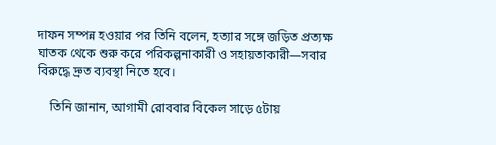দাফন সম্পন্ন হওয়ার পর তিনি বলেন, হত্যার সঙ্গে জড়িত প্রত্যক্ষ ঘাতক থেকে শুরু করে পরিকল্পনাকারী ও সহায়তাকারী—সবার বিরুদ্ধে দ্রুত ব্যবস্থা নিতে হবে।

    তিনি জানান, আগামী রোববার বিকেল সাড়ে ৫টায়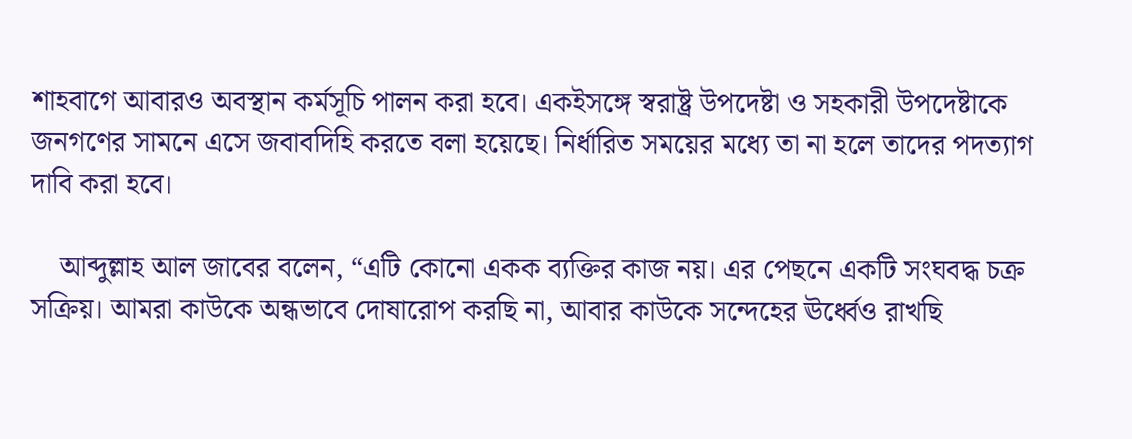শাহবাগে আবারও অবস্থান কর্মসূচি পালন করা হবে। একইসঙ্গে স্বরাষ্ট্র উপদেষ্টা ও সহকারী উপদেষ্টাকে জনগণের সামনে এসে জবাবদিহি করতে বলা হয়েছে। নির্ধারিত সময়ের মধ্যে তা না হলে তাদের পদত্যাগ দাবি করা হবে।

    আব্দুল্লাহ আল জাবের বলেন, “এটি কোনো একক ব্যক্তির কাজ নয়। এর পেছনে একটি সংঘবদ্ধ চক্র সক্রিয়। আমরা কাউকে অন্ধভাবে দোষারোপ করছি না, আবার কাউকে সন্দেহের ঊর্ধ্বেও রাখছি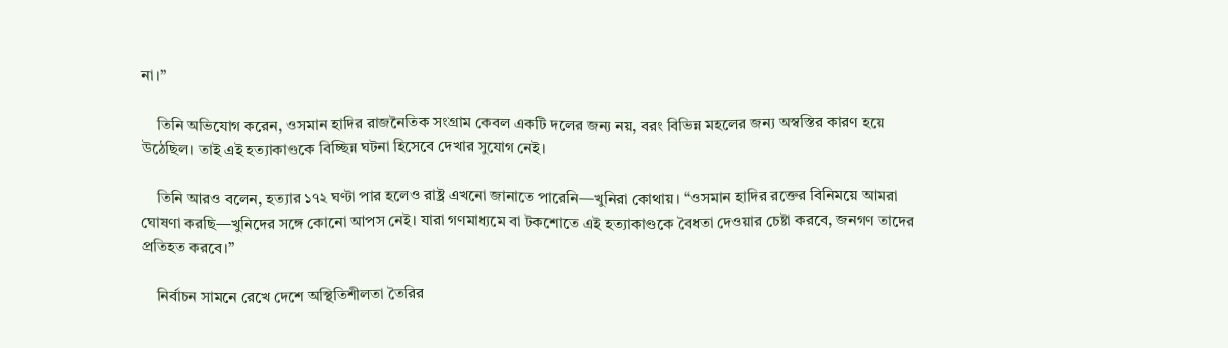না।”

    তিনি অভিযোগ করেন, ওসমান হাদির রাজনৈতিক সংগ্রাম কেবল একটি দলের জন্য নয়, বরং বিভিন্ন মহলের জন্য অস্বস্তির কারণ হয়ে উঠেছিল। তাই এই হত্যাকাণ্ডকে বিচ্ছিন্ন ঘটনা হিসেবে দেখার সুযোগ নেই।

    তিনি আরও বলেন, হত্যার ১৭২ ঘণ্টা পার হলেও রাষ্ট্র এখনো জানাতে পারেনি—খুনিরা কোথায়। “ওসমান হাদির রক্তের বিনিময়ে আমরা ঘোষণা করছি—খুনিদের সঙ্গে কোনো আপস নেই। যারা গণমাধ্যমে বা টকশোতে এই হত্যাকাণ্ডকে বৈধতা দেওয়ার চেষ্টা করবে, জনগণ তাদের প্রতিহত করবে।”

    নির্বাচন সামনে রেখে দেশে অস্থিতিশীলতা তৈরির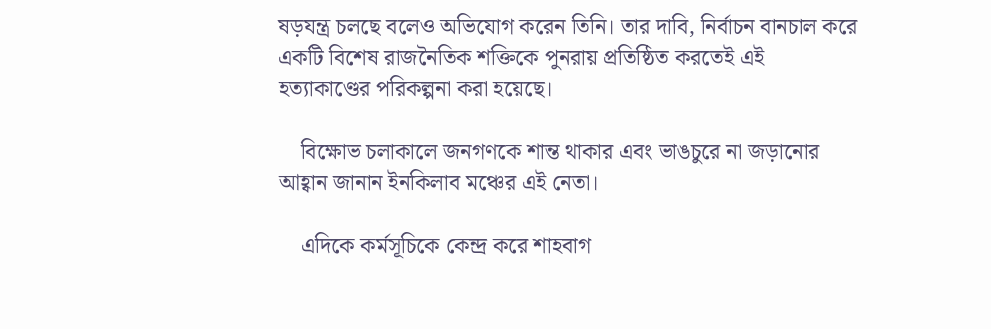ষড়যন্ত্র চলছে বলেও অভিযোগ করেন তিনি। তার দাবি, নির্বাচন বানচাল করে একটি বিশেষ রাজনৈতিক শক্তিকে পুনরায় প্রতিষ্ঠিত করতেই এই হত্যাকাণ্ডের পরিকল্পনা করা হয়েছে।

    বিক্ষোভ চলাকালে জনগণকে শান্ত থাকার এবং ভাঙচুরে না জড়ানোর আহ্বান জানান ইনকিলাব মঞ্চের এই নেতা।

    এদিকে কর্মসূচিকে কেন্দ্র করে শাহবাগ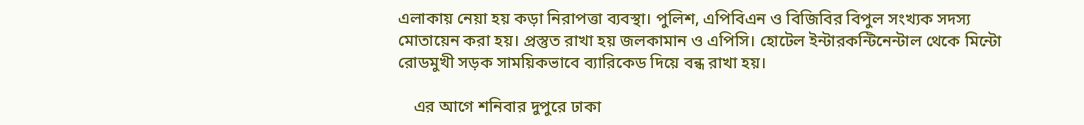এলাকায় নেয়া হয় কড়া নিরাপত্তা ব্যবস্থা। পুলিশ, এপিবিএন ও বিজিবির বিপুল সংখ্যক সদস্য মোতায়েন করা হয়। প্রস্তুত রাখা হয় জলকামান ও এপিসি। হোটেল ইন্টারকন্টিনেন্টাল থেকে মিন্টো রোডমুখী সড়ক সাময়িকভাবে ব্যারিকেড দিয়ে বন্ধ রাখা হয়।

    এর আগে শনিবার দুপুরে ঢাকা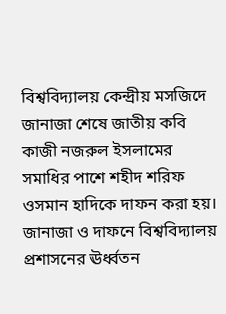বিশ্ববিদ্যালয় কেন্দ্রীয় মসজিদে জানাজা শেষে জাতীয় কবি কাজী নজরুল ইসলামের সমাধির পাশে শহীদ শরিফ ওসমান হাদিকে দাফন করা হয়। জানাজা ও দাফনে বিশ্ববিদ্যালয় প্রশাসনের ঊর্ধ্বতন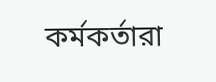কর্মকর্তারা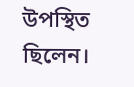উপস্থিত ছিলেন।